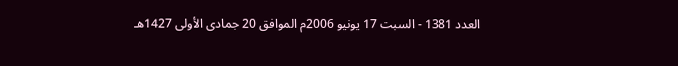العدد 1381 - السبت 17 يونيو 2006م الموافق 20 جمادى الأولى 1427هـ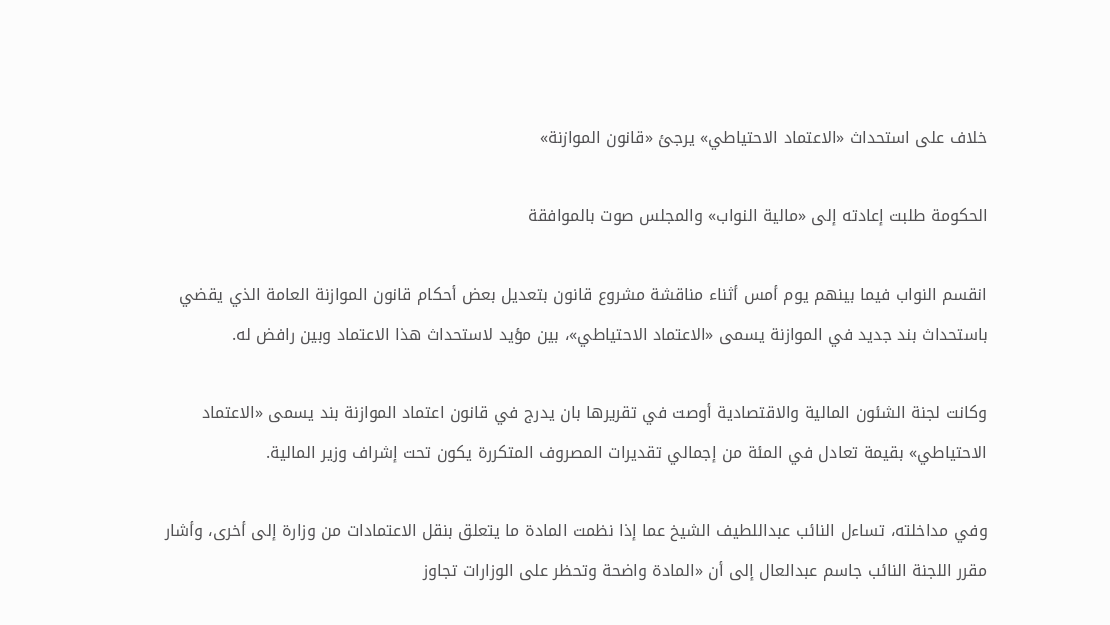خلاف على استحداث «الاعتماد الاحتياطي» يرجئ «قانون الموازنة»

الحكومة طلبت إعادته إلى «مالية النواب» والمجلس صوت بالموافقة

انقسم النواب فيما بينهم يوم أمس أثناء مناقشة مشروع قانون بتعديل بعض أحكام قانون الموازنة العامة الذي يقضي باستحداث بند جديد في الموازنة يسمى «الاعتماد الاحتياطي»، بين مؤيد لاستحداث هذا الاعتماد وبين رافض له.

وكانت لجنة الشئون المالية والاقتصادية أوصت في تقريرها بان يدرج في قانون اعتماد الموازنة بند يسمى «الاعتماد الاحتياطي» بقيمة تعادل في المئة من إجمالي تقديرات المصروف المتكررة يكون تحت إشراف وزير المالية.

وفي مداخلته، تساءل النائب عبداللطيف الشيخ عما إذا نظمت المادة ما يتعلق بنقل الاعتمادات من وزارة إلى أخرى، وأشار مقرر اللجنة النائب جاسم عبدالعال إلى أن «المادة واضحة وتحظر على الوزارات تجاوز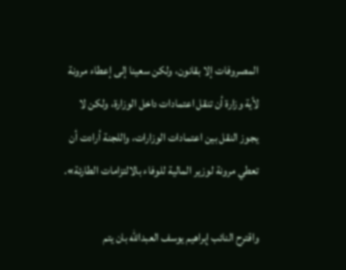المصروفات إلا بقانون، ولكن سعينا إلى إعطاء مرونة لأية وزارة أن تنقل اعتمادات داخل الوزارة، ولكن لا يجوز النقل بين اعتمادات الوزارات، واللجنة أرادت أن تعطي مرونة لوزير المالية للوفاء بالالتزامات الطارئة».

واقترح النائب إبراهيم يوسف العبدالله بان يتم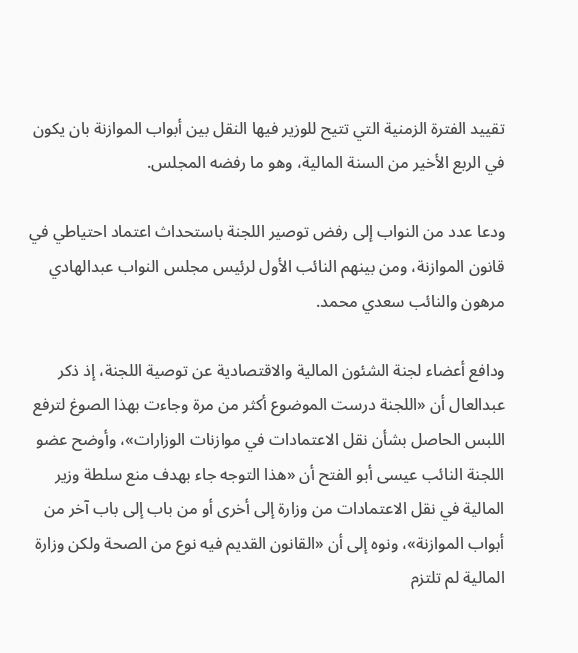تقييد الفترة الزمنية التي تتيح للوزير فيها النقل بين أبواب الموازنة بان يكون في الربع الأخير من السنة المالية، وهو ما رفضه المجلس.

ودعا عدد من النواب إلى رفض توصير اللجنة باستحداث اعتماد احتياطي في قانون الموازنة، ومن بينهم النائب الأول لرئيس مجلس النواب عبدالهادي مرهون والنائب سعدي محمد.

ودافع أعضاء لجنة الشئون المالية والاقتصادية عن توصية اللجنة، إذ ذكر عبدالعال أن «اللجنة درست الموضوع أكثر من مرة وجاءت بهذا الصوغ لترفع اللبس الحاصل بشأن نقل الاعتمادات في موازنات الوزارات»، وأوضح عضو اللجنة النائب عيسى أبو الفتح أن «هذا التوجه جاء بهدف منع سلطة وزير المالية في نقل الاعتمادات من وزارة إلى أخرى أو من باب إلى باب آخر من أبواب الموازنة»، ونوه إلى أن «القانون القديم فيه نوع من الصحة ولكن وزارة المالية لم تلتزم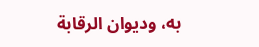به، وديوان الرقابة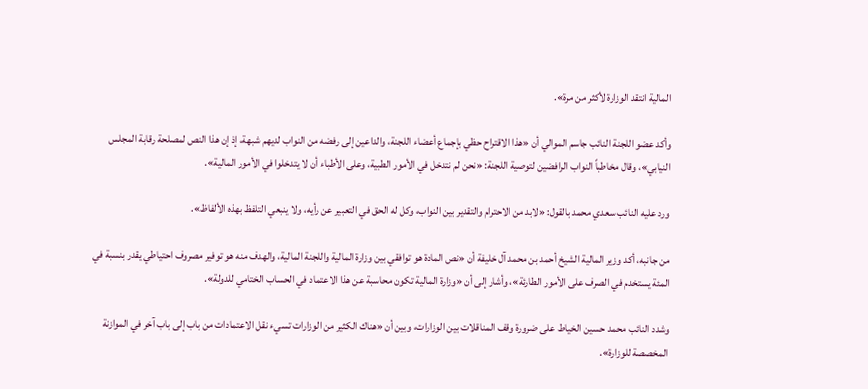المالية انتقد الوزارة لأكثر من مرة».

وأكد عضو اللجنة النائب جاسم الموالي أن «هذا الاقتراح حظي بإجماع أعضاء اللجنة، والداعين إلى رفضه من النواب لديهم شبهة، إذ إن هذا النص لمصلحة رقابة المجلس النيابي»، وقال مخاطباً النواب الرافضين لتوصية اللجنة: «نحن لم نتدخل في الأمور الطبية، وعلى الأطباء أن لا يتدخلوا في الأمور المالية».

ورد عليه النائب سعدي محمد بالقول: «لابد من الاحترام والتقدير بين النواب، وكل له الحق في التعبير عن رأيه، ولا ينبعي التلفظ بهذه الألفاظ».

من جانبه، أكد وزير المالية الشيخ أحمد بن محمد آل خليفة أن «نص المادة هو توافقي بين وزارة المالية واللجنة المالية، والهدف منه هو توفير مصروف احتياطي يقدر بنسبة في المئة يستخدم في الصرف على الأمور الطارئة»، وأشار إلى أن «وزارة المالية تكون محاسبة عن هذا الاعتماد في الحساب الختامي للدولة».

وشدد النائب محمد حسين الخياط على ضرورة وقف المناقلات بين الوزارات، وبين أن «هناك الكثير من الوزارات تسيء نقل الاعتمادات من باب إلى باب آخر في الموازنة المخصصة للوزارة».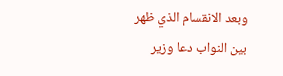وبعد الانقسام الذي ظهر بين النواب دعا وزير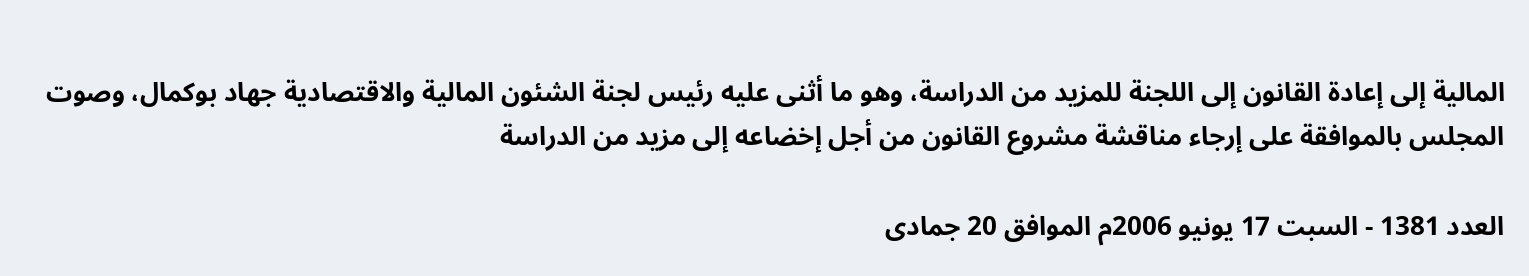المالية إلى إعادة القانون إلى اللجنة للمزيد من الدراسة، وهو ما أثنى عليه رئيس لجنة الشئون المالية والاقتصادية جهاد بوكمال، وصوت المجلس بالموافقة على إرجاء مناقشة مشروع القانون من أجل إخضاعه إلى مزيد من الدراسة

العدد 1381 - السبت 17 يونيو 2006م الموافق 20 جمادى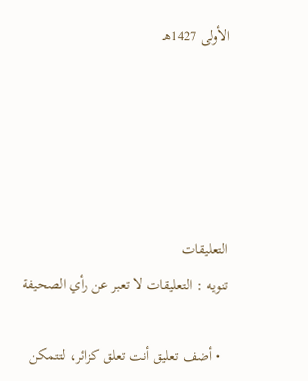الأولى 1427هـ





التعليقات
تنويه : التعليقات لا تعبر عن رأي الصحيفة

  • أضف تعليق أنت تعلق كزائر، لتتمكن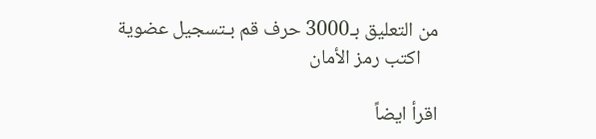من التعليق بـ3000 حرف قم بـتسجيل عضوية
    اكتب رمز الأمان

اقرأ ايضاً